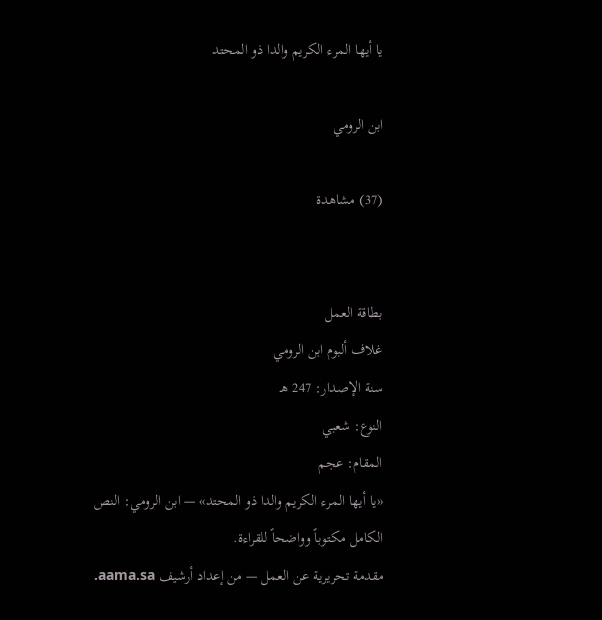يا أيها المرء الكريم والدا ذو المحتد

ابن الرومي

(37) مشاهدة


بطاقة العمل
غلاف ألبوم ابن الرومي
سنة الإصدار: 247 هـ
النوع: شعبي
المقام: عجم
«يا أيها المرء الكريم والدا ذو المحتد» — ابن الرومي: النص الكامل مكتوباً وواضحاً للقراءة.
مقدمة تحريرية عن العمل — من إعداد أرشيف aama.sa.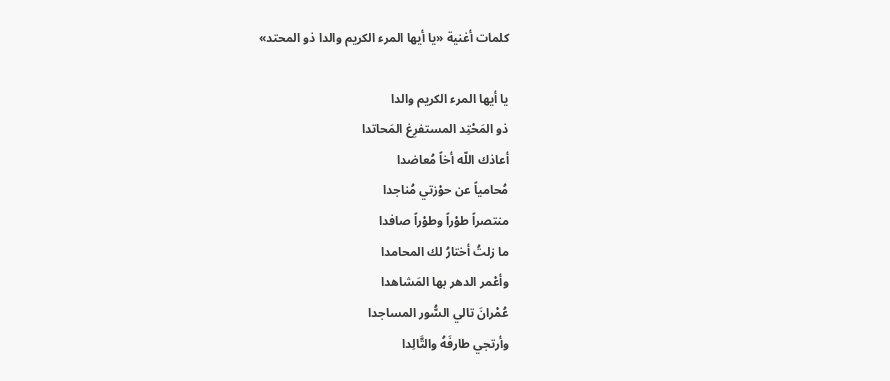كلمات أغنية «يا أيها المرء الكريم والدا ذو المحتد»

يا أيها المرء الكريم والدا
ذو المَحْتِد المستفرِغ المَحاتدا
أعاذك اللّه أخاً مُعاضدا
مُحامياً عن حوْزتي مُناجدا
منتصراً طوْراً وطوْراً صافدا
ما زلتُ أختارُ لك المحامدا
وأعْمر الدهر بها المَشاهدا
عُمْرانَ تالي السُّور المساجدا
وأرتجي طارفَهُ والتَّالِدا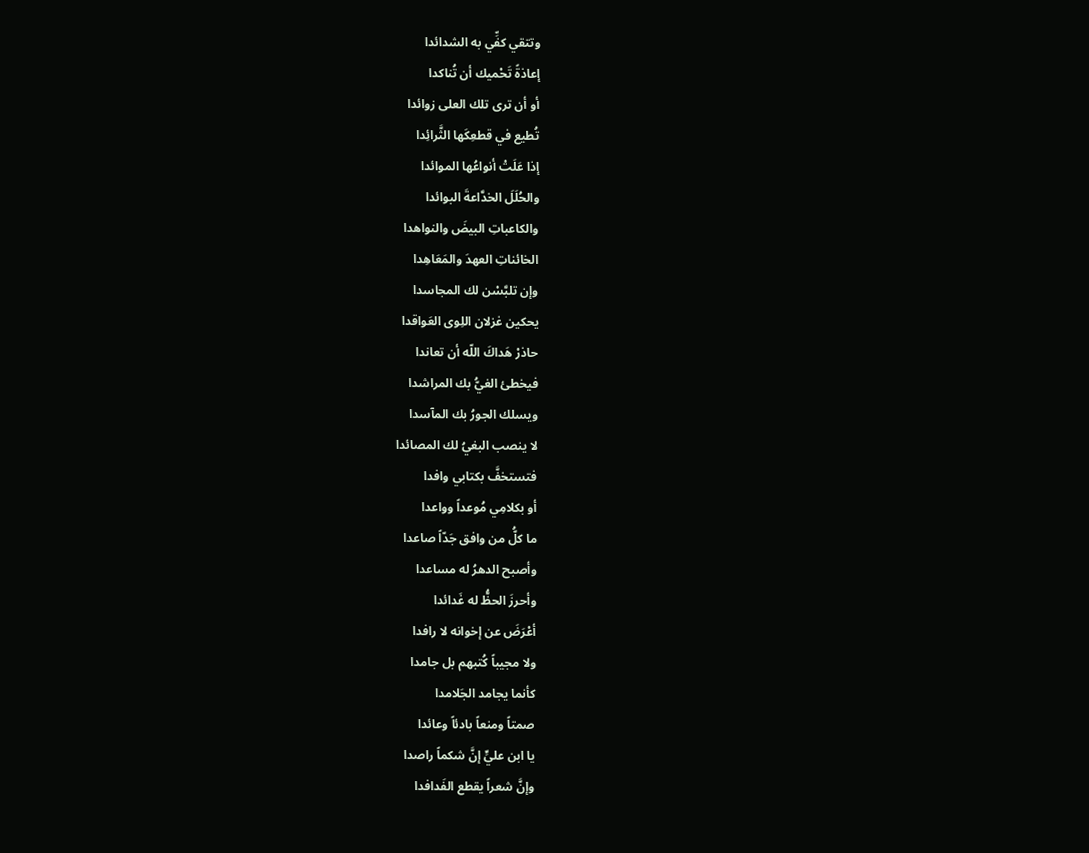وتتقي كفِّي به الشدائدا
إعاذةً تَحْميك أن تُناكدا
أو أن ترى تلك العلى زوائدا
تُطيع في قطعِكَها الثَّرائِدا
إذا عَلَتْ أنواعُها الموائدا
والحُلَلَ الخدَّاعةَ البوائدا
والكاعباتِ البيضَ والنواهدا
الخائناتِ العهدَ والمَعَاهِدا
وإن تلبَّسْن لك المجاسدا
يحكين غزلان اللِوى العَواقدا
حاذرْ هَداكَ اللّه أن تعاندا
فيخطئ الغيُّ بك المراشدا
ويسلك الجورُ بك المآسدا
لا ينصب البغيُ لك المصائدا
فتستخفَّ بكتابي وافدا
أو بكلامِي مُوعداً وواعدا
ما كلُّ من وافق جَدّاً صاعدا
وأصبح الدهرُ له مساعدا
وأحرزَ الحظُّ له غَدائدا
أعْرَضَ عن إخوانه لا رافدا
ولا مجيباً كُتبهم بل جامدا
كأنما يجامد الجَلامدا
صمتاً ومنعاً بادئاً وعائدا
يا ابن عليٍّ إنَّ شكماً راصدا
وإنَّ شعراً يقطع الفَدافدا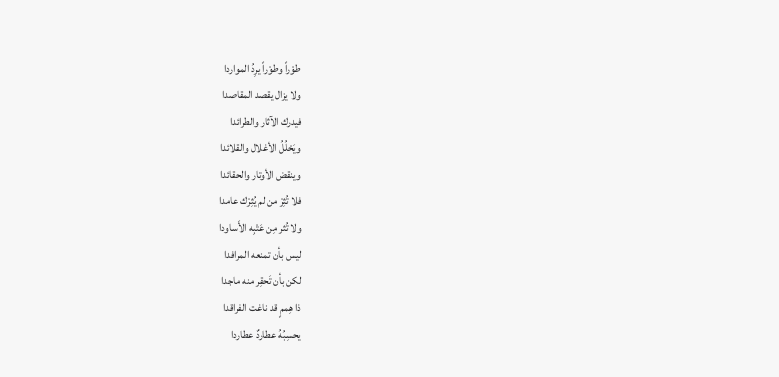طوْراً وطوْراً يرِدُ المواردا
ولا يزال يقصد المقاصدا
فيدرك الآثار والطرائدا
ويَحْلُلُ الأغلال والقلائدا
وينقض الأوتار والحقائدا
فلا تُثِرْ من لم يُثِرْك عامدا
ولا تُثر مِن عَتْبِه الأَساودا
ليس بأن تمنعه المرافدا
لكن بأن تَحقِر منه ماجدا
ذا هِممٍ قد ناغت الفراقدا
يحسِبُهُ عطاردٌ عطاردا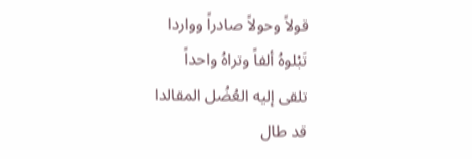قولاً وحولاً صادراً وواردا
تَبْلوهُ ألفاً وتراهُ واحداً
تلقى إليه العُضُل المقالدا
قد طال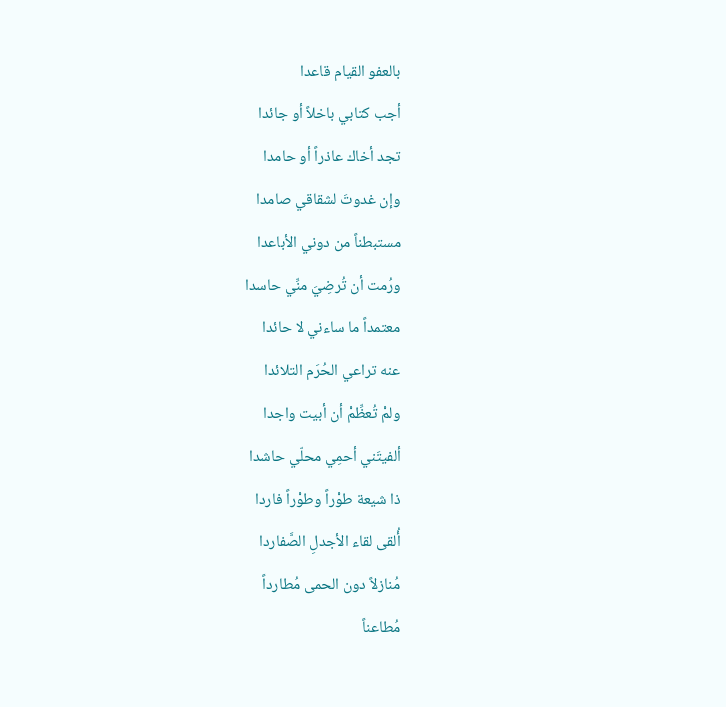بالعفو القيام قاعدا
أجب كتابي باخلاً أو جائدا
تجد أخاك عاذراً أو حامدا
وإن غدوتَ لشقاقي صامدا
مستبطناً من دوني الأباعدا
ورُمت أن تُرضِيَ منِّي حاسدا
معتمداً ما ساءني لا حائدا
عنه تراعي الحُرَم التلائدا
ولمْ تُعظِّمْ أن أبيت واجدا
ألفيتَني أحمِي محلّي حاشدا
ذا شيعة طوْراً وطوْراً فاردا
أُلقى لقاء الأجدلِ الصَّفاردا
مُنازلاً دون الحمى مُطارداً
مُطاعناً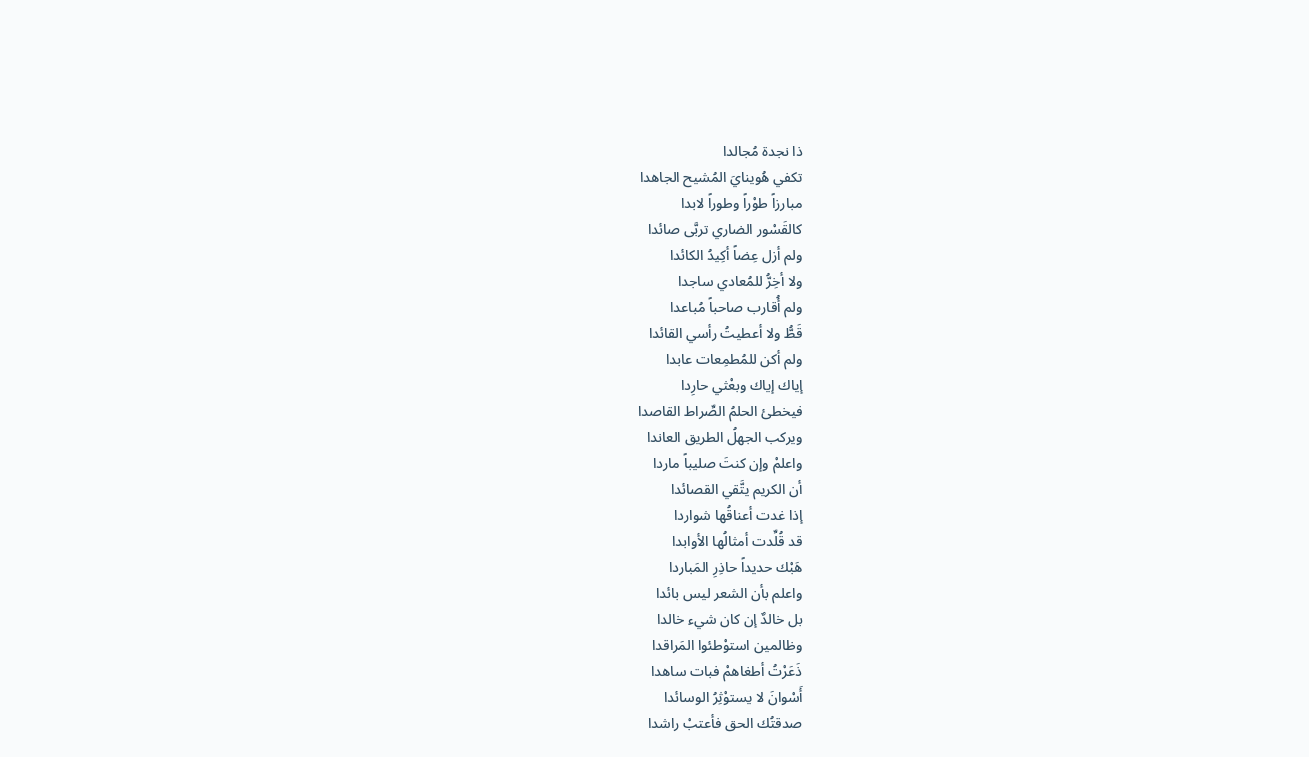ذا نجدة مُجالدا
تكفي هُوينايَ المُشيح الجاهدا
مبارزاً طوْراً وطوراً لابدا
كالقَسْور الضاري تربَّى صائدا
ولم أزل عِضاً أكِيدُ الكائدا
ولا أخِرُّ للمُعادي ساجدا
ولم أُقارب صاحباً مُباعدا
قَطُّ ولا أعطيتُ رأسي القائدا
ولم أكن للمُطمِعات عابدا
إياك إياك وبعْثي حارِدا
فيخطئ الحلمُ الصِّراط القاصدا
ويركب الجهلُ الطريق العاندا
واعلمْ وإن كنتَ صليباً ماردا
أن الكريم يتَّقي القصائدا
إذا غدت أعناقُها شواردا
قد قُلِّدت أمثالُها الأوابدا
هَبْك حديداً حاذِرِ المَباردا
واعلم بأن الشعر ليس بائدا
بل خالدٌ إن كان شيء خالدا
وظالمين استوْطئوا المَراقدا
ذَعَرْتُ أطغاهمْ فبات ساهدا
أَسْوانَ لا يستوْثِرُ الوسائدا
صدقتُك الحق فأعتبْ راشدا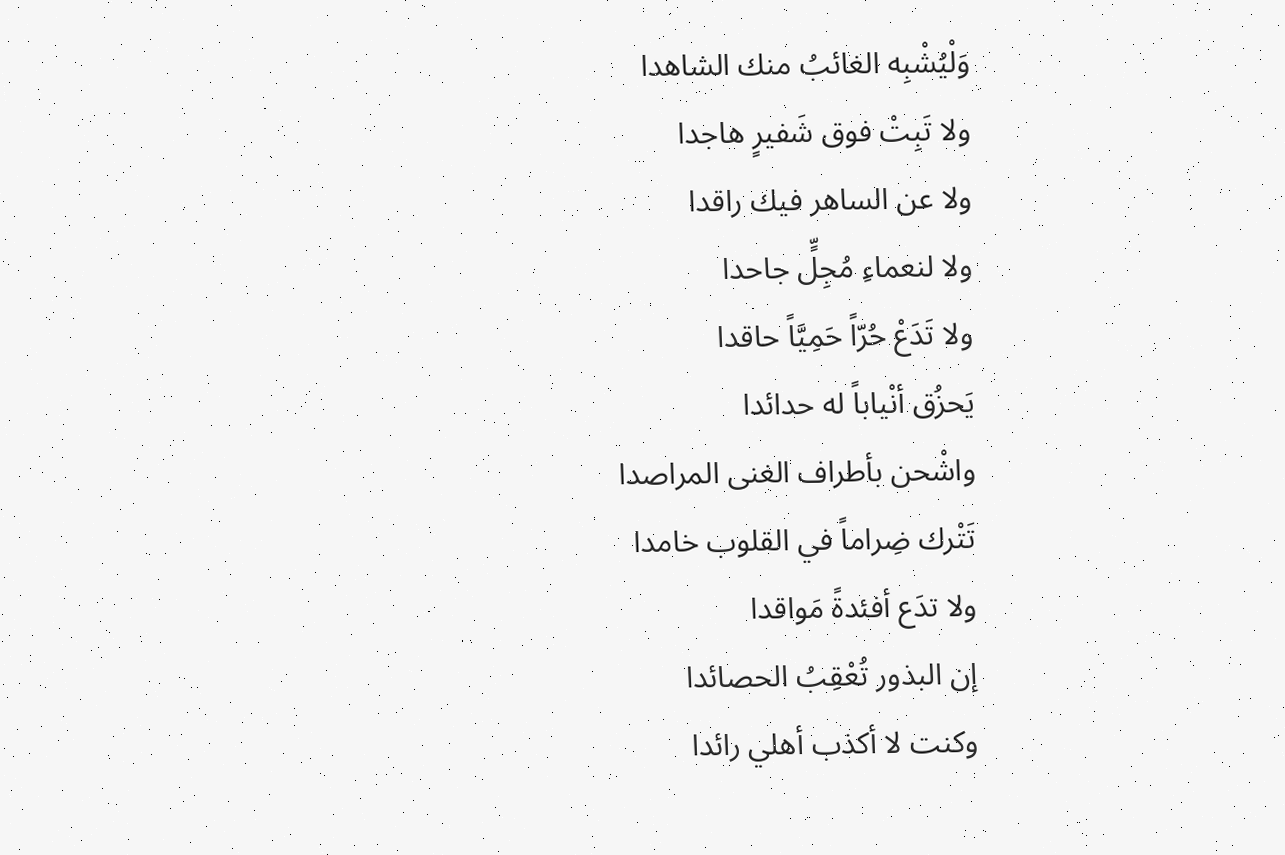وَلْيُشْبِه الغائبُ منك الشاهدا
ولا تَبِتْ فوق شَفيرٍ هاجدا
ولا عن الساهر فيك راقدا
ولا لنعماءِ مُجِلٍّ جاحدا
ولا تَدَعْ حُرّاً حَمِيَّاً حاقدا
يَحزُق أنْياباً له حدائدا
واشْحن بأطراف الغنى المراصدا
تَتْرك ضِراماً في القلوب خامدا
ولا تدَع أفئدةً مَواقدا
إن البذور تُعْقِبُ الحصائدا
وكنت لا أكذب أهلي رائدا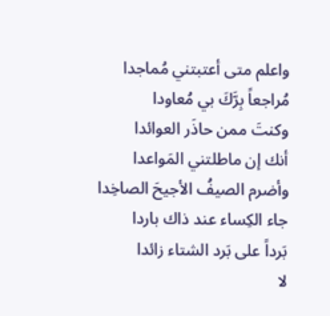واعلم متى أعتبتني مُماجدا
مُراجعاً بِرَّكَ بي مُعاودا
وكنتَ ممن حاذَر العوائدا
أنك إن ماطلتني المَواعدا
وأضرم الصيفُ الأجيحَ الصاخِدا
جاء الكِساء عند ذاك باردا
بَرداً على بَرد الشتاء زائدا
لا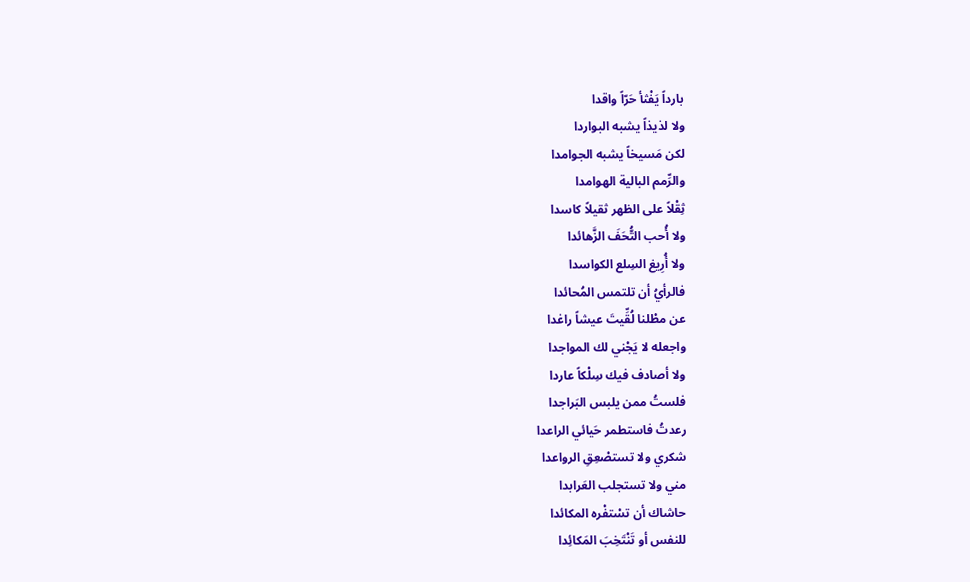بارداً يَفْثأ حَرّاً واقدا
ولا لذيذاً يشبه البواردا
لكن مَسيخاً يشبه الجوامدا
والرِّمم البالية الهوامدا
ثِقْلاً على الظهر ثقيلاً كاسدا
ولا أُحب التُّحَفَ الزَّهائدا
ولا أُرِيغ السِلع الكواسدا
فالرأيُ أن تلتمس المُحائدا
عن مطْلنا لُقِّيتَ عيشاً راغدا
واجعله لا يَجْني لك المواجدا
ولا أصادف فيك سِلْكاً عاردا
فلستُ ممن يلبس البَراجدا
رعدتُ فاستطمر حَيائي الراعدا
شكري ولا تستصْعِقِ الرواعدا
مني ولا تستجلب العَرابدا
حاشاك أن تسْتفْره المكائدا
للنفس أو تَنْتَخِبَ المَكائِدا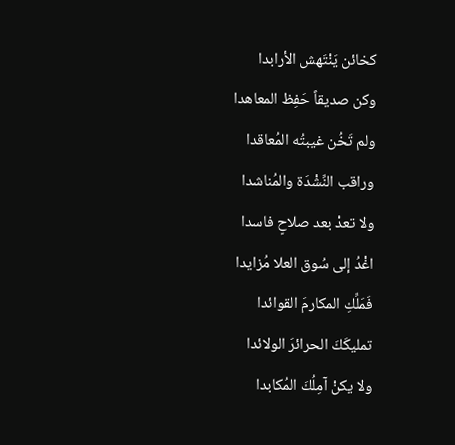كخائن يَنْتَهش الأرابدا
وكن صديقاً حَفِظ المعاهدا
ولم تَخُن غيبتُه المُعاقدا
وراقب النِّشْدَة والمُناشدا
ولا تعدْ بعد صلاحٍ فاسدا
اغْدُ إلى سُوق العلا مُزايدا
فَمَلِّكِ المكارمَ القوائدا
تمليكَكَ الحرائرَ الولائدا
ولا يكنْ آمِلُكَ المُكابدا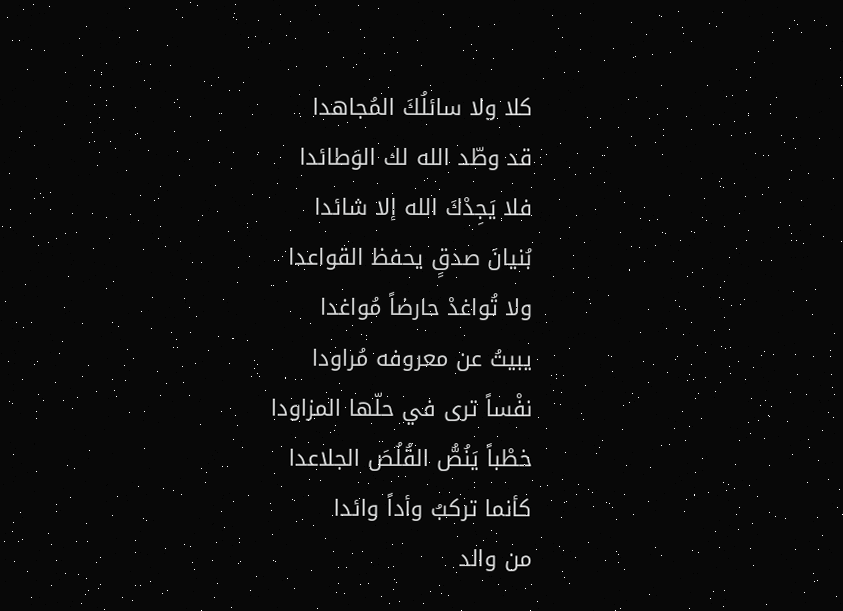كلا ولا سائلُكَ المُجاهدا
قد وطّد الله لك الوَطائدا
فلا يَجِدْكَ الله إلا شائدا
بُنيانَ صدقٍ يحفظ القواعدا
ولا تُواغدْ حارضاً مُواغدا
يبيتُ عن معروفه مُراودا
نفْساً ترى في حلّها المزاودا
خطْباً يَنُصُّ القُلُصَ الجلاعدا
كأنما تركبُ وأداً وائدا
من والد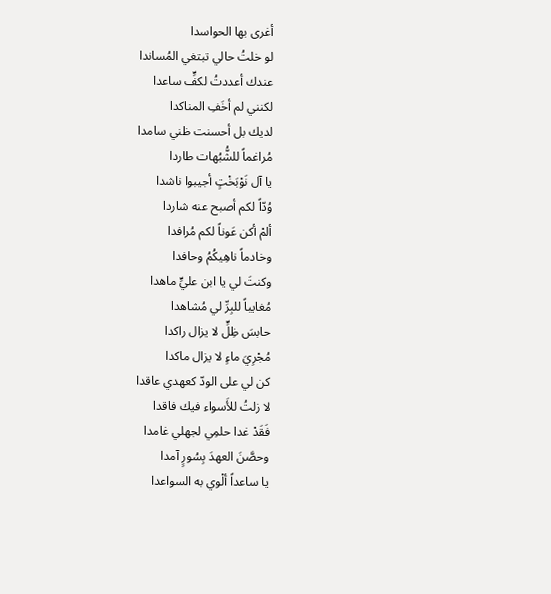أغرى بها الحواسدا
لو خلتُ حالي تبتغي المُساندا
عندك أعددتُ لكفٍّ ساعدا
لكنني لم أخَفِ المناكدا
لديك بل أحسنت ظني سامدا
مُراغماً للشُّبُهات طاردا
يا آل نَوْبَخْتٍ أجيبوا ناشدا
وُدّاً لكم أصبح عنه شاردا
ألمْ أكن عَوناً لكم مُرافدا
وخادماً ناهِيكُمُ وحافدا
وكنتَ لي يا ابن عليٍّ ماهدا
مُغايباً للبِرِّ لي مُشاهدا
حابسَ ظِلٍّ لا يزال راكدا
مُجْرِيَ ماءٍ لا يزال ماكدا
كن لي على الودّ كعهدي عاقدا
لا زلتُ للأَسواء فيك فاقدا
فَقَدْ غدا حلمِي لجهلي غامدا
وحصَّنَ العهدَ بِسُورٍ آمدا
يا ساعداً ألْوي به السواعدا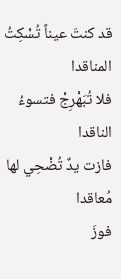قد كنتَ عيناً تُسْكِتُ المناقدا
فلا تُبَهْرِجْ فتسوءُ الناقدا
فازت يدٌ تُضْحِي لها مُعاقدا
فوزَ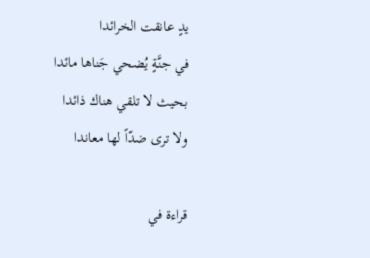يدٍ عانقت الخرائدا
في جنَّةٍ يُضحي جَناها مائدا
بحيث لا تلقي هناك ذائدا
ولا ترى ضدّاً لها معاندا

قراءة في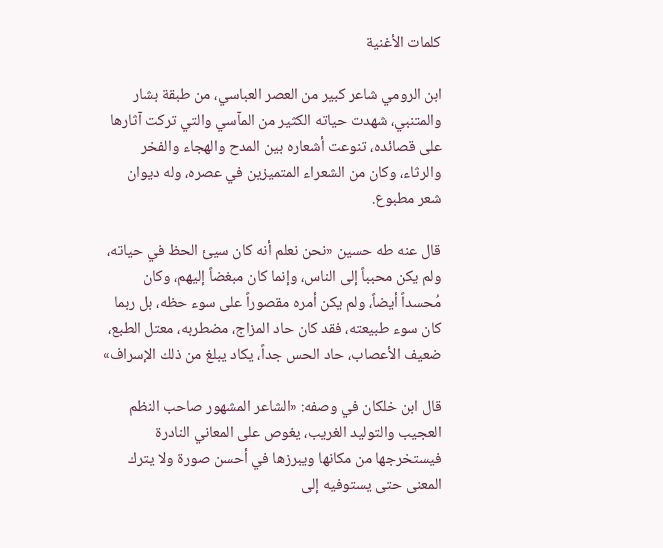كلمات الأغنية

ابن الرومي شاعر كبير من العصر العباسي، من طبقة بشار والمتنبي، شهدت حياته الكثير من المآسي والتي تركت آثارها على قصائده، تنوعت أشعاره بين المدح والهجاء والفخر والرثاء، وكان من الشعراء المتميزين في عصره، وله ديوان شعر مطبوع.

قال عنه طه حسين «نحن نعلم أنه كان سيئ الحظ في حياته، ولم يكن محبباً إلى الناس، وإنما كان مبغضاً إليهم، وكان مُحسداً أيضاً، ولم يكن أمره مقصوراً على سوء حظه، بل ربما كان سوء طبيعته، فقد كان حاد المزاج، مضطربه، معتل الطبع، ضعيف الأعصاب، حاد الحس جداً، يكاد يبلغ من ذلك الإسراف»

قال ابن خلكان في وصفه: «الشاعر المشهور صاحب النظم العجيب والتوليد الغريب، يغوص على المعاني النادرة فيستخرجها من مكانها ويبرزها في أحسن صورة ولا يترك المعنى حتى يستوفيه إلى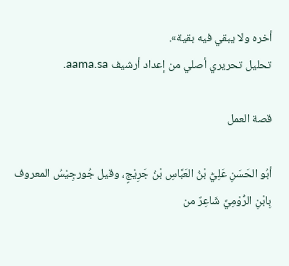أخره ولا يبقي فيه بقية».
تحليل تحريري أصلي من إعداد أرشيف aama.sa.

قصة العمل

أبُو الحَسَنِ عَلِيُّ بْنُ العَبَّاسِ بْنُ جَرِيْجٍ، وقيل جُورجِيْسُ المعروف بِابْنِ الرُّوْمِيِّ شَاعِرٌ من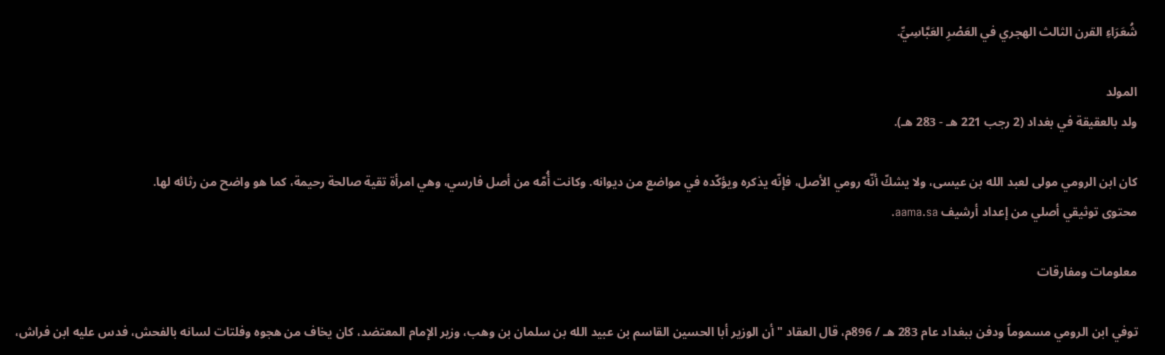شُعَرَاءِ القرن الثالث الهجري في العَصْرِ العَبَّاسِيِّ.

المولد
ولد بالعقيقة في بغداد (2 رجب 221 هـ - 283 هـ).

كان ابن الرومي مولى لعبد الله بن عيسى، ولا يشكّ أنّه رومي الأصل، فإنّه يذكره ويؤكّده في مواضع من ديوانه. وكانت أُمّه من أصل فارسي، وهي امرأة تقية صالحة رحيمة، كما هو واضح من رثائه لها.
محتوى توثيقي أصلي من إعداد أرشيف aama.sa.

معلومات ومفارقات

توفي ابن الرومي مسموماً ودفن ببغداد عام 283 هـ / 896م، قال العقاد "أن الوزير أبا الحسين القاسم بن عبيد الله بن سلمان بن وهب، وزير الإمام المعتضد، كان يخاف من هجوه وفلتات لسانه بالفحش، فدس عليه ابن فراش،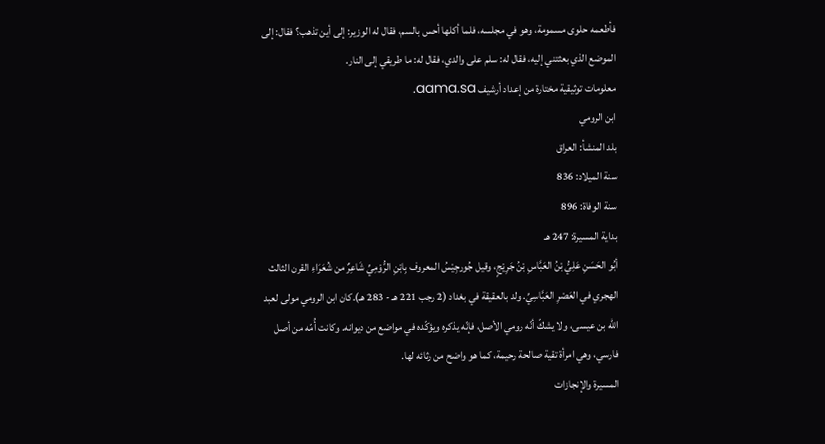فأطعمه حلوى مسمومة، وهو في مجلسه، فلما أكلها أحس بالسم، فقال له الوزير: إلى أين تذهب؟ فقال: إلى الموضع الذي بعثتني إليه، فقال له: سلم على والدي، فقال له: ما طريقي إلى النار.
معلومات توثيقية مختارة من إعداد أرشيف aama.sa.
ابن الرومي
بلد المنشأ: العراق
سنة الميلاد: 836
سنة الوفاة: 896
بداية المسيرة: 247 هـ
أبُو الحَسَنِ عَلِيُّ بْنُ العَبَّاسِ بْنُ جَرِيْجٍ، وقيل جُورجِيْسُ المعروف بِابْنِ الرُّوْمِيِّ شَاعِرٌ من شُعَرَاءِ القرن الثالث الهجري في العَصْرِ العَبَّاسِيِّ. ولد بالعقيقة في بغداد (2 رجب 221 هـ - 283 هـ).كان ابن الرومي مولى لعبد الله بن عيسى، ولا يشكّ أنّه رومي الأصل، فإنّه يذكره ويؤكّده في مواضع من ديوانه. وكانت أُمّه من أصل فارسي، وهي امرأة تقية صالحة رحيمة، كما هو واضح من رثائه لها.
المسيرة والإنجازات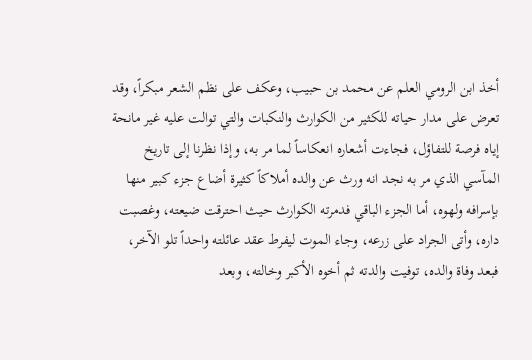أخذ ابن الرومي العلم عن محمد بن حبيب، وعكف على نظم الشعر مبكراً، وقد تعرض على مدار حياته للكثير من الكوارث والنكبات والتي توالت عليه غير مانحة إياه فرصة للتفاؤل، فجاءت أشعاره انعكاساً لما مر به، وإذا نظرنا إلى تاريخ المآسي الذي مر به نجد انه ورث عن والده أملاكاً كثيرة أضاع جزء كبير منها بإسرافه ولهوه، أما الجزء الباقي فدمرته الكوارث حيث احترقت ضيعته، وغصبت داره، وأتى الجراد على زرعه، وجاء الموت ليفرط عقد عائلته واحداً تلو الآخر، فبعد وفاة والده، توفيت والدته ثم أخوه الأكبر وخالته، وبعد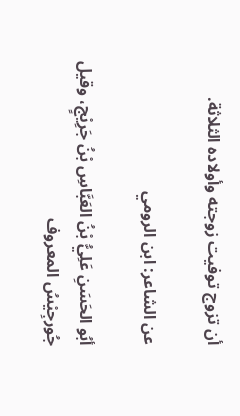أن تزوج توفيت زوجته وأولاده الثلاثة.

عن الشاعر: ابن الرومي

أبُو الحَسَنِ عَلِيُّ بْنُ العَبَّاسِ بْنُ جَرِيْجٍ، وقيل جُورجِيْسُ المعروف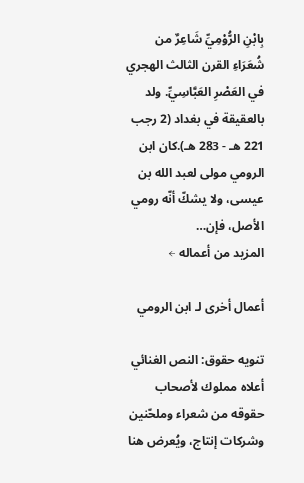بِابْنِ الرُّوْمِيِّ شَاعِرٌ من شُعَرَاءِ القرن الثالث الهجري في العَصْرِ العَبَّاسِيِّ. ولد بالعقيقة في بغداد (2 رجب 221 هـ - 283 هـ).كان ابن الرومي مولى لعبد الله بن عيسى، ولا يشكّ أنّه رومي الأصل، فإن…
المزيد من أعماله ←

أعمال أخرى لـ ابن الرومي

تنويه حقوق: النص الغنائي أعلاه مملوك لأصحاب حقوقه من شعراء وملحّنين وشركات إنتاج، ويُعرض هنا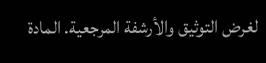لغرض التوثيق والأرشفة المرجعية. المادة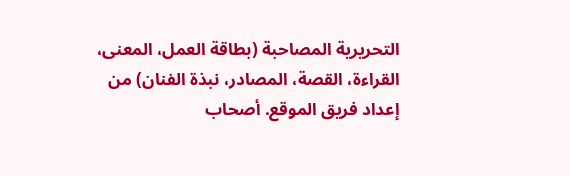التحريرية المصاحبة (بطاقة العمل، المعنى، القراءة، القصة، المصادر، نبذة الفنان) من إعداد فريق الموقع. أصحاب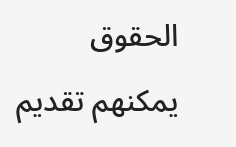الحقوق يمكنهم تقديم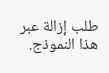طلب إزالة عبر هذا النموذج.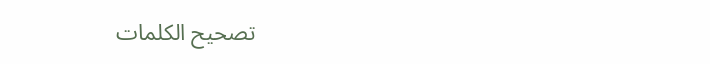تصحيح الكلمات